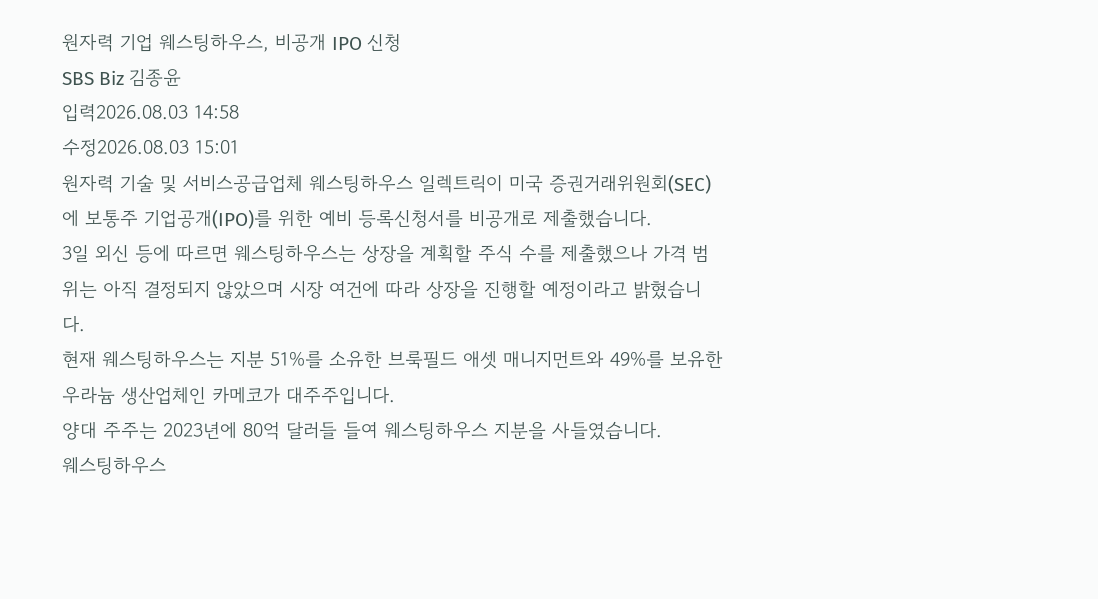원자력 기업 웨스팅하우스, 비공개 IPO 신청
SBS Biz 김종윤
입력2026.08.03 14:58
수정2026.08.03 15:01
원자력 기술 및 서비스공급업체 웨스팅하우스 일렉트릭이 미국 증권거래위원회(SEC)에 보통주 기업공개(IPO)를 위한 예비 등록신청서를 비공개로 제출했습니다.
3일 외신 등에 따르면 웨스팅하우스는 상장을 계획할 주식 수를 제출했으나 가격 범위는 아직 결정되지 않았으며 시장 여건에 따라 상장을 진행할 예정이라고 밝혔습니다.
현재 웨스팅하우스는 지분 51%를 소유한 브룩필드 애셋 매니지먼트와 49%를 보유한 우라늄 생산업체인 카메코가 대주주입니다.
양대 주주는 2023년에 80억 달러들 들여 웨스팅하우스 지분을 사들였습니다.
웨스팅하우스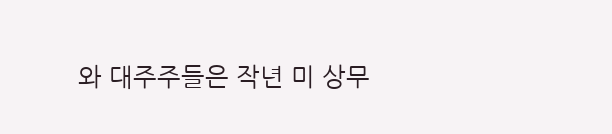와 대주주들은 작년 미 상무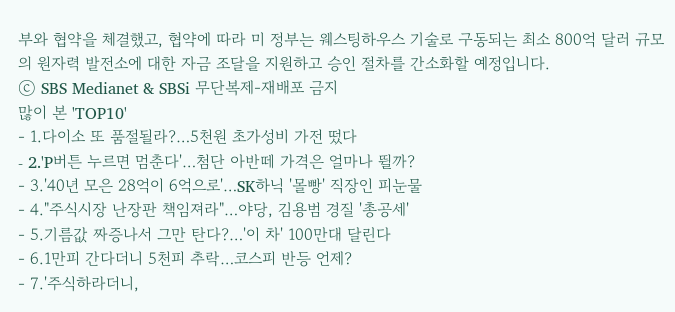부와 협약을 체결했고, 협약에 따라 미 정부는 웨스팅하우스 기술로 구동되는 최소 800억 달러 규모의 원자력 발전소에 대한 자금 조달을 지원하고 승인 절차를 간소화할 예정입니다.
ⓒ SBS Medianet & SBSi 무단복제-재배포 금지
많이 본 'TOP10'
- 1.다이소 또 품절될라?…5천원 초가성비 가전 떴다
- 2.'P버튼 누르면 멈춘다'…첨단 아반떼 가격은 얼마나 뛸까?
- 3.'40년 모은 28억이 6억으로'…SK하닉 '몰빵' 직장인 피눈물
- 4."주식시장 난장판 책임져라"…야당, 김용범 경질 '총공세'
- 5.기름값 짜증나서 그만 탄다?…'이 차' 100만대 달린다
- 6.1만피 간다더니 5천피 추락…코스피 반등 언제?
- 7.'주식하라더니,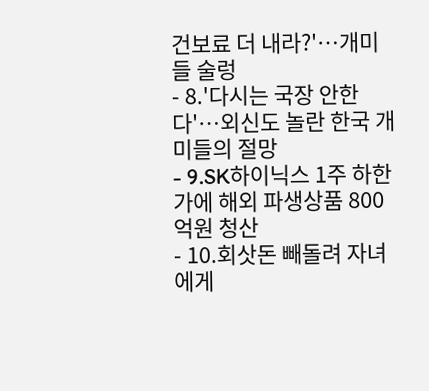건보료 더 내라?'…개미들 술렁
- 8.'다시는 국장 안한다'…외신도 놀란 한국 개미들의 절망
- 9.SK하이닉스 1주 하한가에 해외 파생상품 800억원 청산
- 10.회삿돈 빼돌려 자녀에게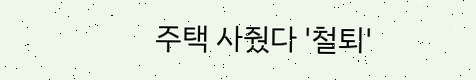주택 사줬다 '철퇴'